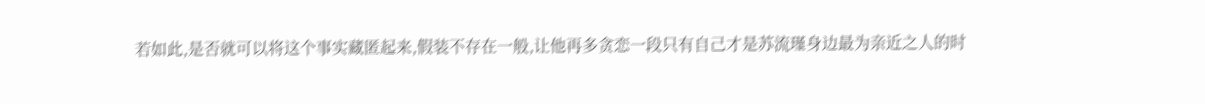若如此,是否就可以将这个事实藏匿起来,假装不存在一般,让他再多贪恋一段只有自己才是苏流瑾身边最为亲近之人的时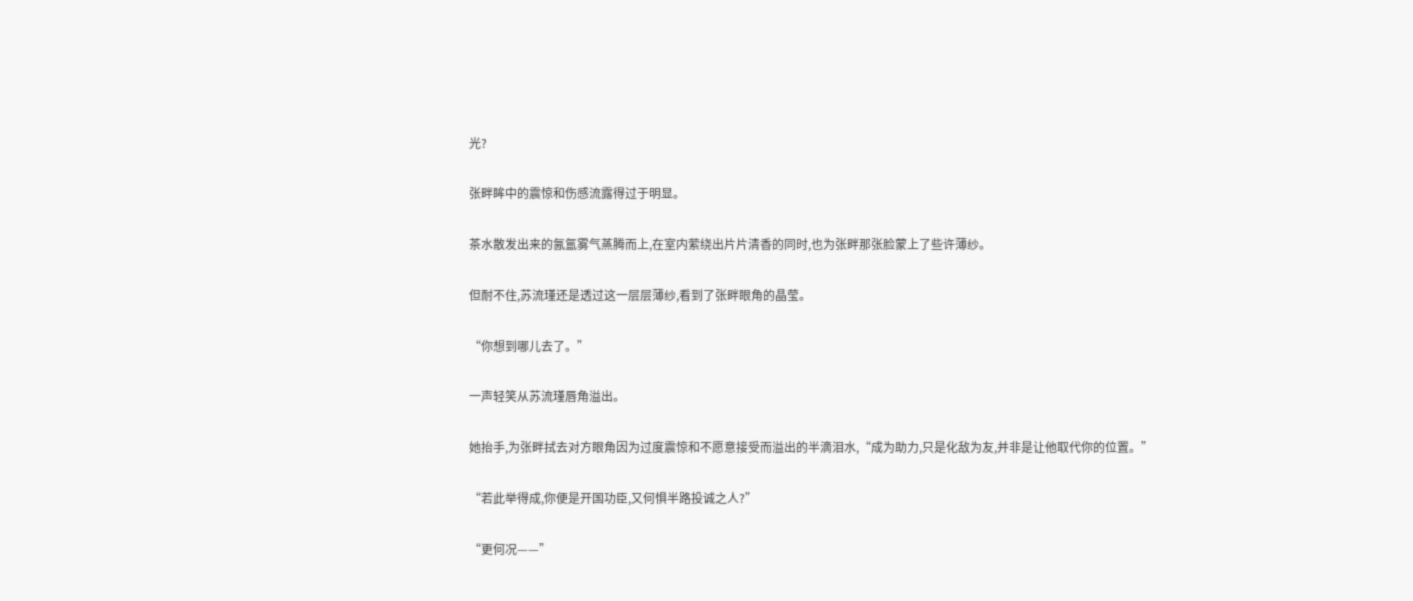光?

张畔眸中的震惊和伤感流露得过于明显。

茶水散发出来的氤氲雾气蒸腾而上,在室内萦绕出片片清香的同时,也为张畔那张脸蒙上了些许薄纱。

但耐不住,苏流瑾还是透过这一层层薄纱,看到了张畔眼角的晶莹。

“你想到哪儿去了。”

一声轻笑从苏流瑾唇角溢出。

她抬手,为张畔拭去对方眼角因为过度震惊和不愿意接受而溢出的半滴泪水,“成为助力,只是化敌为友,并非是让他取代你的位置。”

“若此举得成,你便是开国功臣,又何惧半路投诚之人?”

“更何况——”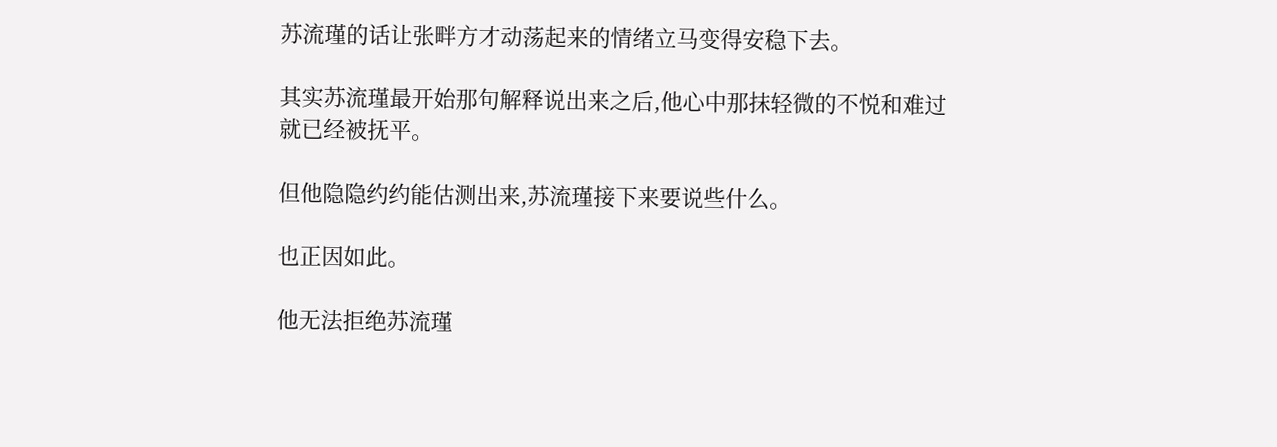苏流瑾的话让张畔方才动荡起来的情绪立马变得安稳下去。

其实苏流瑾最开始那句解释说出来之后,他心中那抹轻微的不悦和难过就已经被抚平。

但他隐隐约约能估测出来,苏流瑾接下来要说些什么。

也正因如此。

他无法拒绝苏流瑾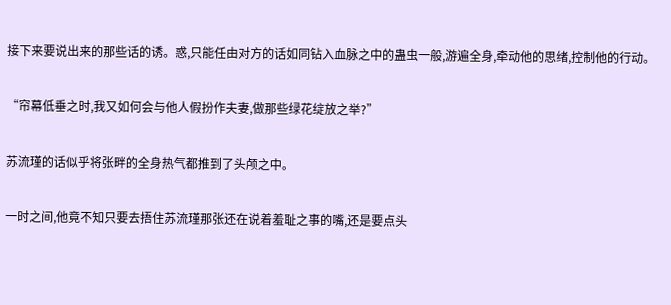接下来要说出来的那些话的诱。惑,只能任由对方的话如同钻入血脉之中的蛊虫一般,游遍全身,牵动他的思绪,控制他的行动。

“帘幕低垂之时,我又如何会与他人假扮作夫妻,做那些绿花绽放之举?”

苏流瑾的话似乎将张畔的全身热气都推到了头颅之中。

一时之间,他竟不知只要去捂住苏流瑾那张还在说着羞耻之事的嘴,还是要点头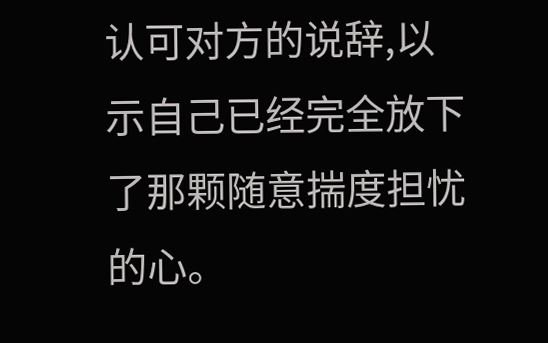认可对方的说辞,以示自己已经完全放下了那颗随意揣度担忧的心。